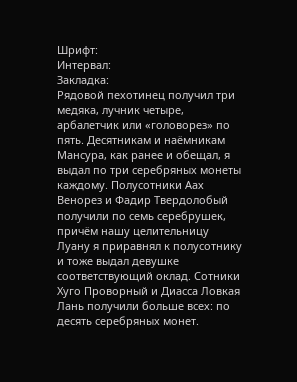Шрифт:
Интервал:
Закладка:
Рядовой пехотинец получил три медяка, лучник четыре, арбалетчик или «головорез» по пять. Десятникам и наёмникам Мансура, как ранее и обещал, я выдал по три серебряных монеты каждому. Полусотники Аах Венорез и Фадир Твердолобый получили по семь серебрушек, причём нашу целительницу Луану я приравнял к полусотнику и тоже выдал девушке соответствующий оклад. Сотники Хуго Проворный и Диасса Ловкая Лань получили больше всех: по десять серебряных монет.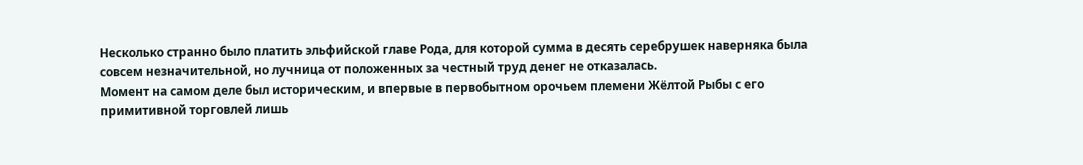Несколько странно было платить эльфийской главе Рода, для которой сумма в десять серебрушек наверняка была совсем незначительной, но лучница от положенных за честный труд денег не отказалась.
Момент на самом деле был историческим, и впервые в первобытном орочьем племени Жёлтой Рыбы с его примитивной торговлей лишь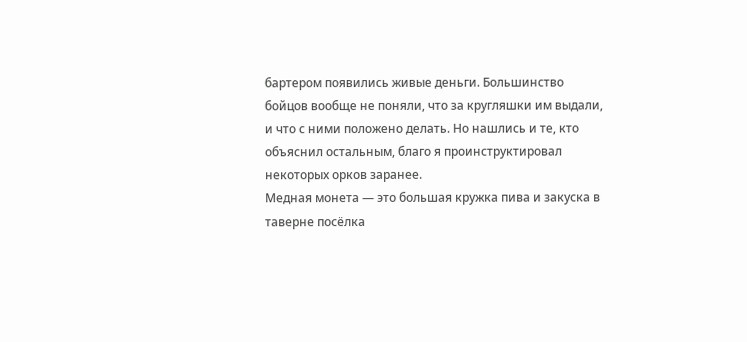бартером появились живые деньги. Большинство бойцов вообще не поняли, что за кругляшки им выдали, и что с ними положено делать. Но нашлись и те, кто объяснил остальным, благо я проинструктировал некоторых орков заранее.
Медная монета — это большая кружка пива и закуска в таверне посёлка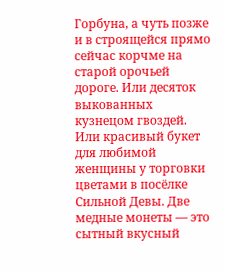Горбуна, а чуть позже и в строящейся прямо сейчас корчме на старой орочьей дороге. Или десяток выкованных кузнецом гвоздей. Или красивый букет для любимой женщины у торговки цветами в посёлке Сильной Девы. Две медные монеты — это сытный вкусный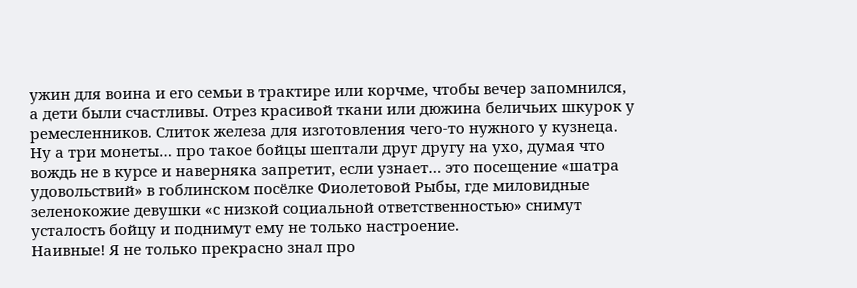ужин для воина и его семьи в трактире или корчме, чтобы вечер запомнился, а дети были счастливы. Отрез красивой ткани или дюжина беличьих шкурок у ремесленников. Слиток железа для изготовления чего-то нужного у кузнеца. Ну а три монеты… про такое бойцы шептали друг другу на ухо, думая что вождь не в курсе и наверняка запретит, если узнает… это посещение «шатра удовольствий» в гоблинском посёлке Фиолетовой Рыбы, где миловидные зеленокожие девушки «с низкой социальной ответственностью» снимут усталость бойцу и поднимут ему не только настроение.
Наивные! Я не только прекрасно знал про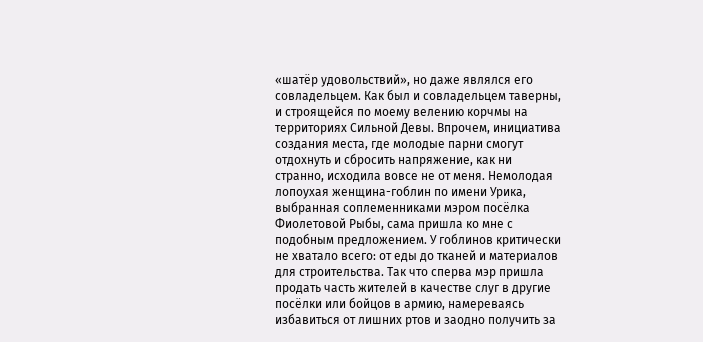«шатёр удовольствий», но даже являлся его совладельцем. Как был и совладельцем таверны, и строящейся по моему велению корчмы на территориях Сильной Девы. Впрочем, инициатива создания места, где молодые парни смогут отдохнуть и сбросить напряжение, как ни странно, исходила вовсе не от меня. Немолодая лопоухая женщина-гоблин по имени Урика, выбранная соплеменниками мэром посёлка Фиолетовой Рыбы, сама пришла ко мне с подобным предложением. У гоблинов критически не хватало всего: от еды до тканей и материалов для строительства. Так что сперва мэр пришла продать часть жителей в качестве слуг в другие посёлки или бойцов в армию, намереваясь избавиться от лишних ртов и заодно получить за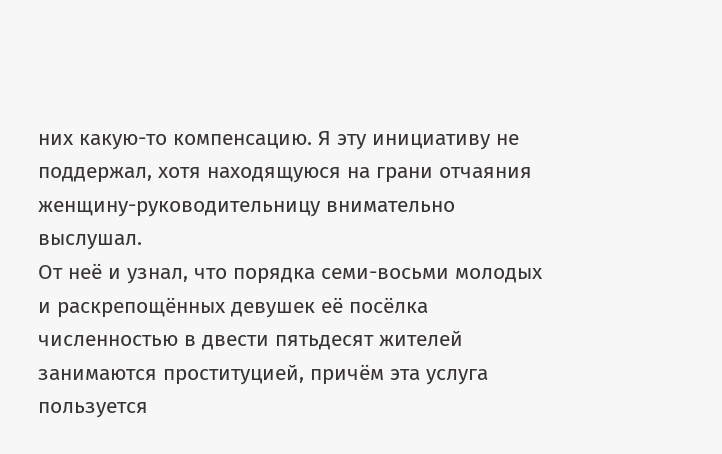них какую-то компенсацию. Я эту инициативу не поддержал, хотя находящуюся на грани отчаяния женщину-руководительницу внимательно выслушал.
От неё и узнал, что порядка семи-восьми молодых и раскрепощённых девушек её посёлка численностью в двести пятьдесят жителей занимаются проституцией, причём эта услуга пользуется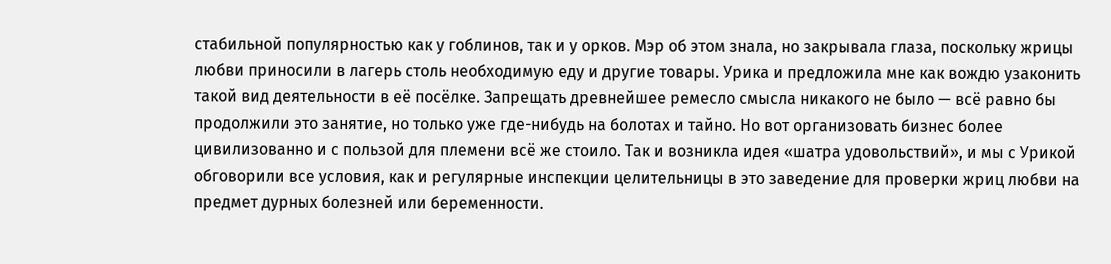стабильной популярностью как у гоблинов, так и у орков. Мэр об этом знала, но закрывала глаза, поскольку жрицы любви приносили в лагерь столь необходимую еду и другие товары. Урика и предложила мне как вождю узаконить такой вид деятельности в её посёлке. Запрещать древнейшее ремесло смысла никакого не было — всё равно бы продолжили это занятие, но только уже где-нибудь на болотах и тайно. Но вот организовать бизнес более цивилизованно и с пользой для племени всё же стоило. Так и возникла идея «шатра удовольствий», и мы с Урикой обговорили все условия, как и регулярные инспекции целительницы в это заведение для проверки жриц любви на предмет дурных болезней или беременности.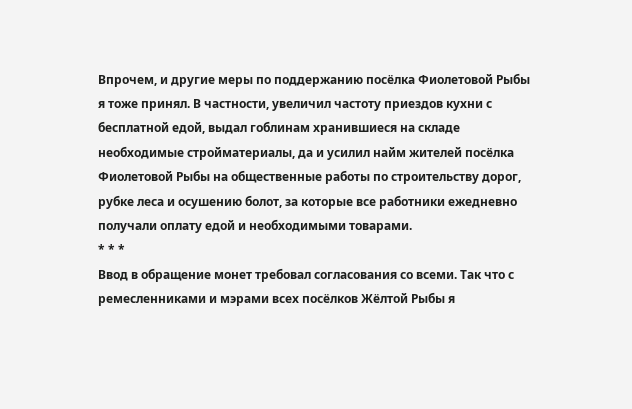Впрочем, и другие меры по поддержанию посёлка Фиолетовой Рыбы я тоже принял. В частности, увеличил частоту приездов кухни с бесплатной едой, выдал гоблинам хранившиеся на складе необходимые стройматериалы, да и усилил найм жителей посёлка Фиолетовой Рыбы на общественные работы по строительству дорог, рубке леса и осушению болот, за которые все работники ежедневно получали оплату едой и необходимыми товарами.
* * *
Ввод в обращение монет требовал согласования со всеми. Так что с ремесленниками и мэрами всех посёлков Жёлтой Рыбы я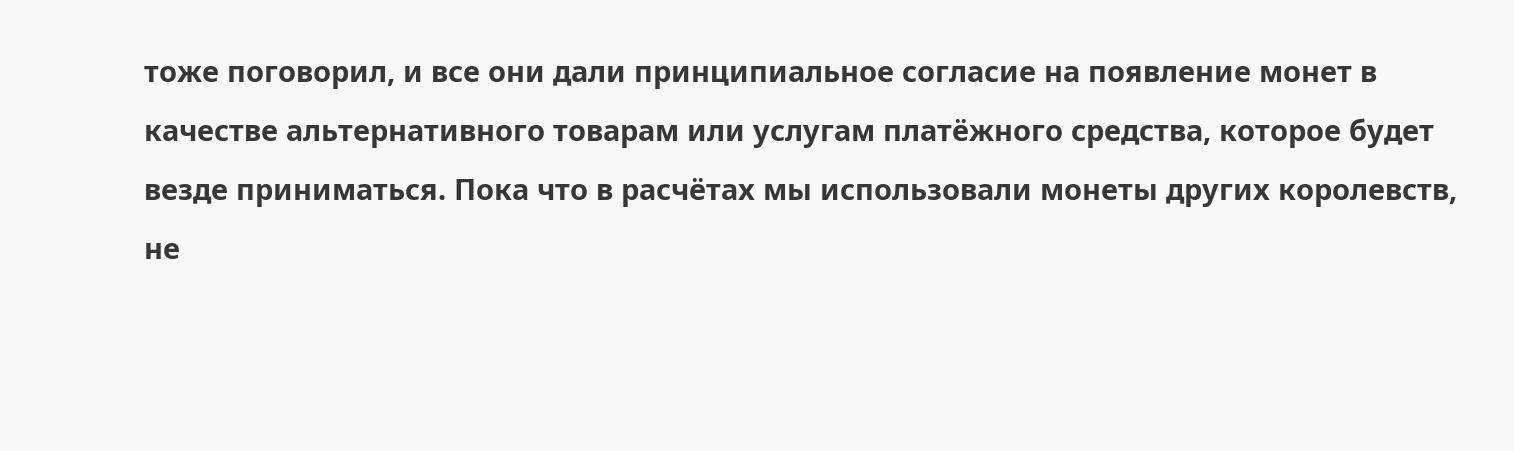тоже поговорил, и все они дали принципиальное согласие на появление монет в качестве альтернативного товарам или услугам платёжного средства, которое будет везде приниматься. Пока что в расчётах мы использовали монеты других королевств, не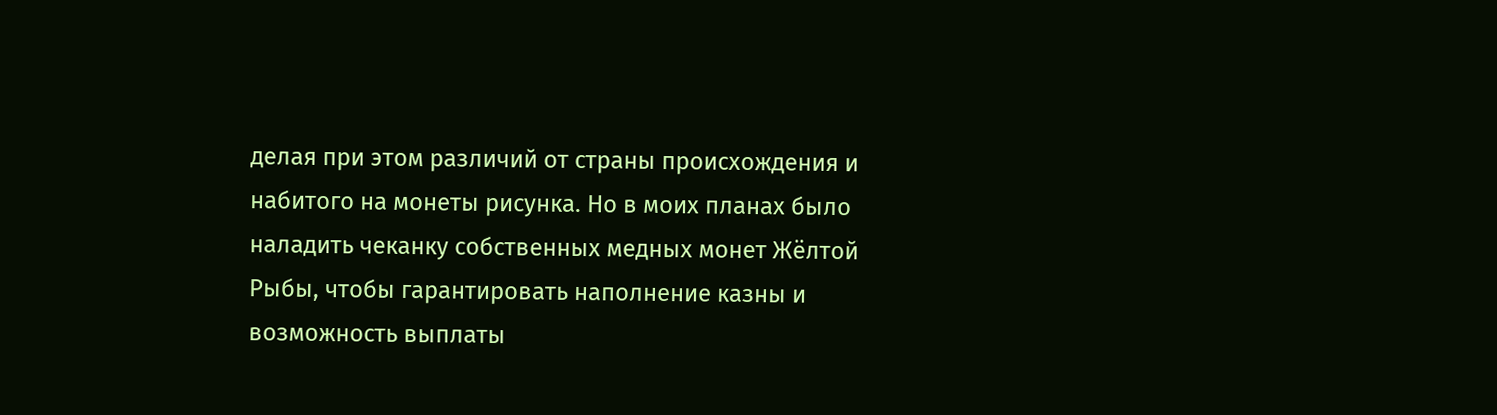делая при этом различий от страны происхождения и набитого на монеты рисунка. Но в моих планах было наладить чеканку собственных медных монет Жёлтой Рыбы, чтобы гарантировать наполнение казны и возможность выплаты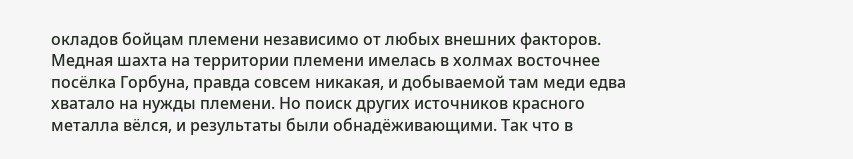окладов бойцам племени независимо от любых внешних факторов.
Медная шахта на территории племени имелась в холмах восточнее посёлка Горбуна, правда совсем никакая, и добываемой там меди едва хватало на нужды племени. Но поиск других источников красного металла вёлся, и результаты были обнадёживающими. Так что в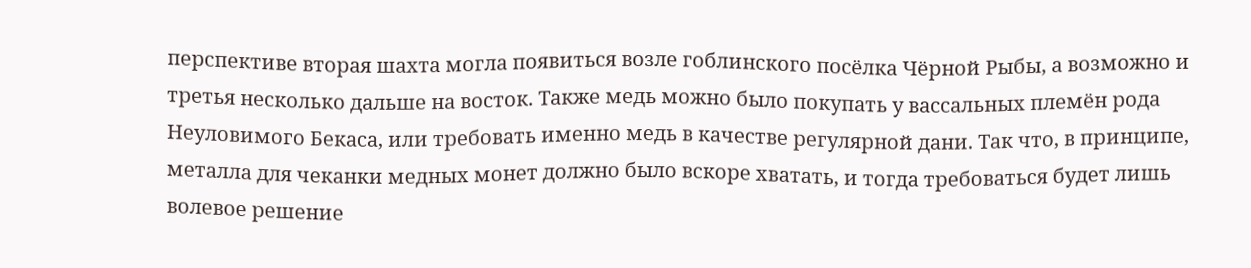перспективе вторая шахта могла появиться возле гоблинского посёлка Чёрной Рыбы, а возможно и третья несколько дальше на восток. Также медь можно было покупать у вассальных племён рода Неуловимого Бекаса, или требовать именно медь в качестве регулярной дани. Так что, в принципе, металла для чеканки медных монет должно было вскоре хватать, и тогда требоваться будет лишь волевое решение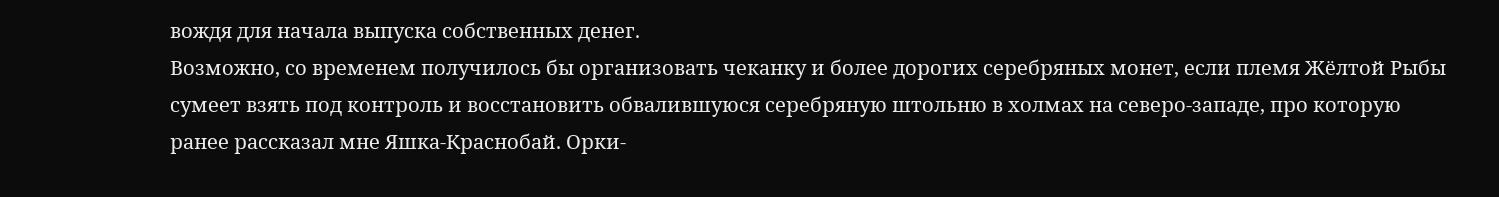вождя для начала выпуска собственных денег.
Возможно, со временем получилось бы организовать чеканку и более дорогих серебряных монет, если племя Жёлтой Рыбы сумеет взять под контроль и восстановить обвалившуюся серебряную штольню в холмах на северо-западе, про которую ранее рассказал мне Яшка-Краснобай. Орки-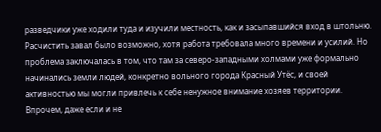разведчики уже ходили туда и изучили местность, как и засыпавшийся вход в штольню. Расчистить завал было возможно, хотя работа требовала много времени и усилий. Но проблема заключалась в том, что там за северо-западными холмами уже формально начинались земли людей, конкретно вольного города Красный Утёс, и своей активностью мы могли привлечь к себе ненужное внимание хозяев территории.
Впрочем, даже если и не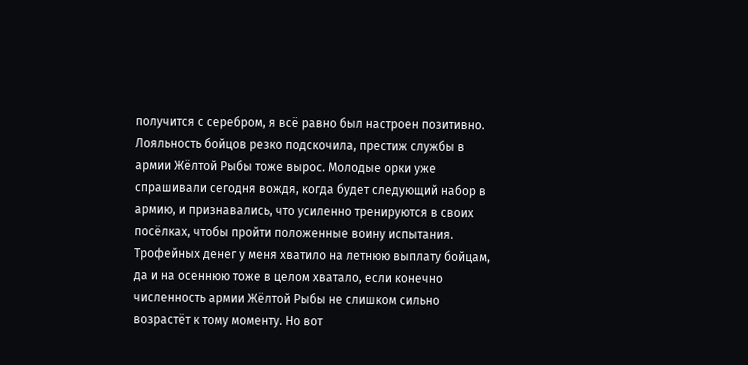получится с серебром, я всё равно был настроен позитивно. Лояльность бойцов резко подскочила, престиж службы в армии Жёлтой Рыбы тоже вырос. Молодые орки уже спрашивали сегодня вождя, когда будет следующий набор в армию, и признавались, что усиленно тренируются в своих посёлках, чтобы пройти положенные воину испытания. Трофейных денег у меня хватило на летнюю выплату бойцам, да и на осеннюю тоже в целом хватало, если конечно численность армии Жёлтой Рыбы не слишком сильно возрастёт к тому моменту. Но вот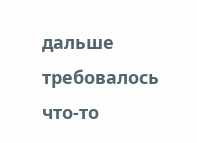дальше требовалось что-то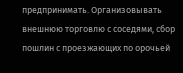предпринимать. Организовывать внешнюю торговлю с соседями, сбор пошлин с проезжающих по орочьей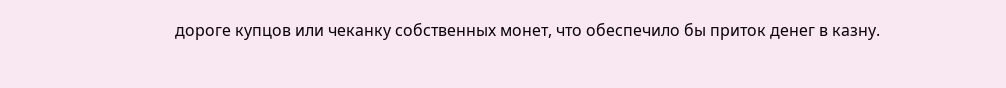дороге купцов или чеканку собственных монет, что обеспечило бы приток денег в казну.